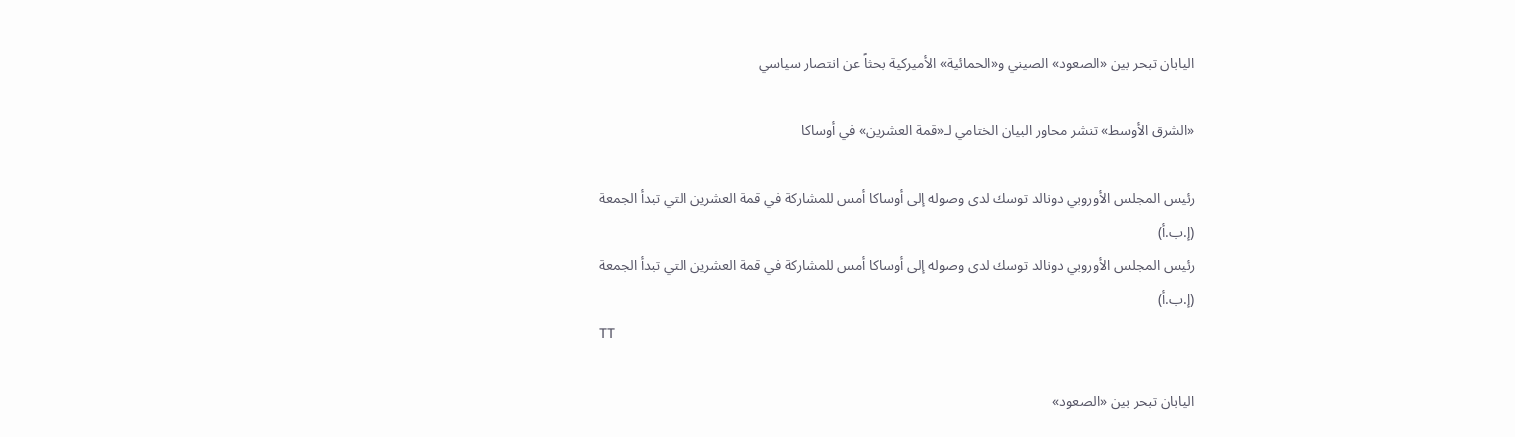اليابان تبحر بين «الصعود» الصيني و«الحمائية» الأميركية بحثاً عن انتصار سياسي

«الشرق الأوسط» تنشر محاور البيان الختامي لـ«قمة العشرين» في أوساكا

رئيس المجلس الأوروبي دونالد توسك لدى وصوله إلى أوساكا أمس للمشاركة في قمة العشرين التي تبدأ الجمعة (إ.ب.أ)
رئيس المجلس الأوروبي دونالد توسك لدى وصوله إلى أوساكا أمس للمشاركة في قمة العشرين التي تبدأ الجمعة (إ.ب.أ)
TT

اليابان تبحر بين «الصعود»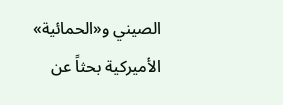الصيني و«الحمائية» الأميركية بحثاً عن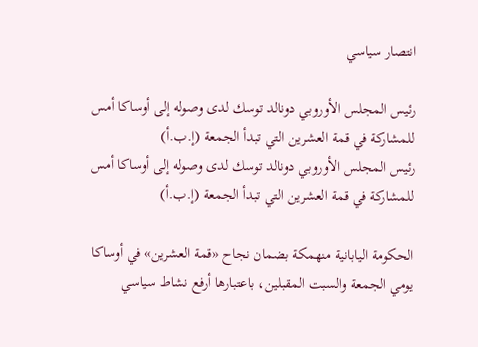انتصار سياسي

رئيس المجلس الأوروبي دونالد توسك لدى وصوله إلى أوساكا أمس للمشاركة في قمة العشرين التي تبدأ الجمعة (إ.ب.أ)
رئيس المجلس الأوروبي دونالد توسك لدى وصوله إلى أوساكا أمس للمشاركة في قمة العشرين التي تبدأ الجمعة (إ.ب.أ)

الحكومة اليابانية منهمكة بضمان نجاح «قمة العشرين» في أوساكا يومي الجمعة والسبت المقبلين، باعتبارها أرفع نشاط سياسي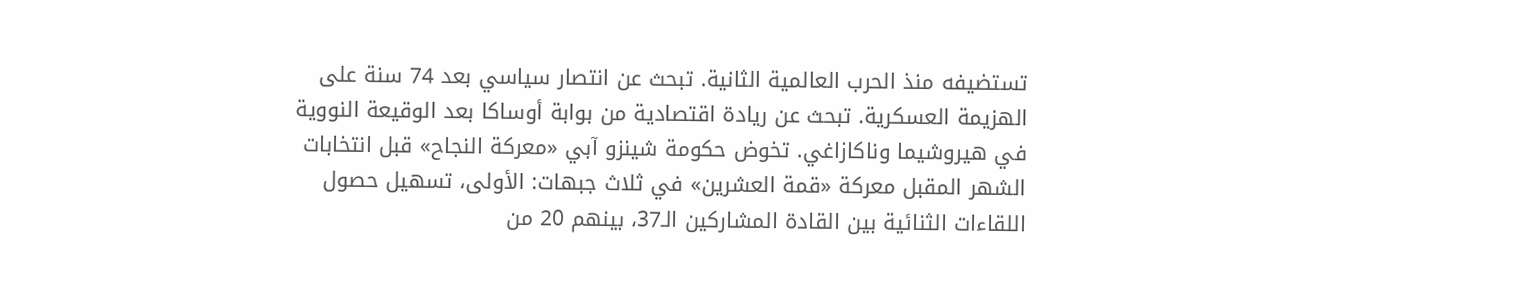تستضيفه منذ الحرب العالمية الثانية. تبحث عن انتصار سياسي بعد 74 سنة على الهزيمة العسكرية. تبحث عن ريادة اقتصادية من بوابة أوساكا بعد الوقيعة النووية في هيروشيما وناكازاغي. تخوض حكومة شينزو آبي «معركة النجاح» قبل انتخابات الشهر المقبل معركة «قمة العشرين» في ثلاث جبهات: الأولى، تسهيل حصول اللقاءات الثنائية بين القادة المشاركين الـ37، بينهم 20 من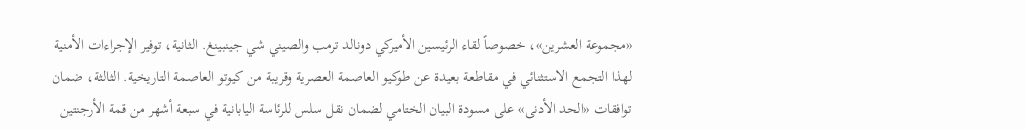«مجموعة العشرين»، خصوصاً لقاء الرئيسين الأميركي دونالد ترمب والصيني شي جينبينغ. الثانية، توفير الإجراءات الأمنية لهذا التجمع الاستثنائي في مقاطعة بعيدة عن طوكيو العاصمة العصرية وقريبة من كيوتو العاصمة التاريخية. الثالثة، ضمان توافقات «الحد الأدنى» على مسودة البيان الختامي لضمان نقل سلس للرئاسة اليابانية في سبعة أشهر من قمة الأرجنتين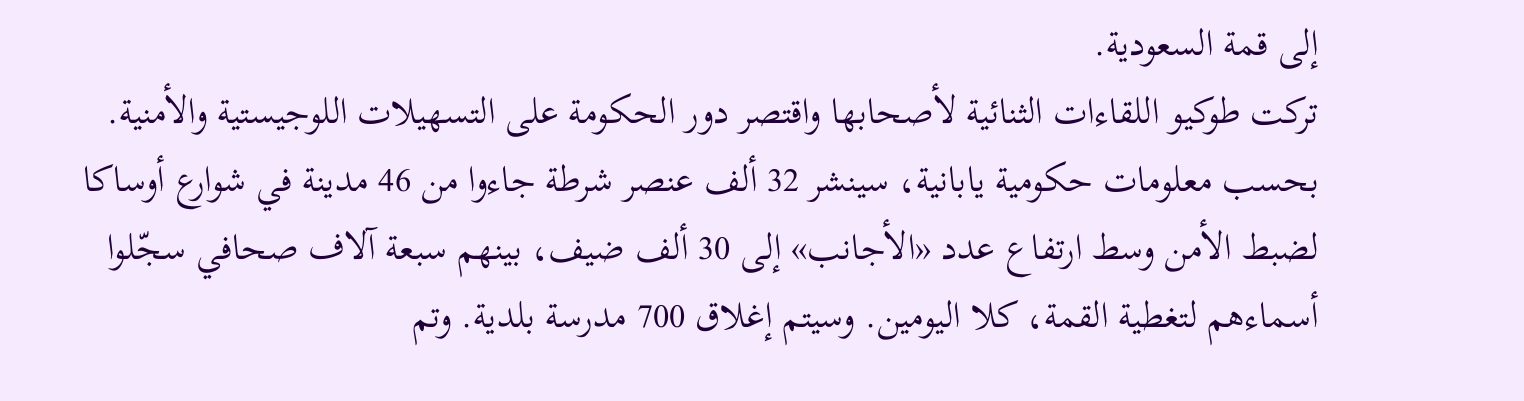إلى قمة السعودية.
تركت طوكيو اللقاءات الثنائية لأصحابها واقتصر دور الحكومة على التسهيلات اللوجيستية والأمنية. بحسب معلومات حكومية يابانية، سينشر 32 ألف عنصر شرطة جاءوا من 46 مدينة في شوارع أوساكا لضبط الأمن وسط ارتفاع عدد «الأجانب» إلى 30 ألف ضيف، بينهم سبعة آلاف صحافي سجّلوا أسماءهم لتغطية القمة، كلا اليومين. وسيتم إغلاق 700 مدرسة بلدية. وتم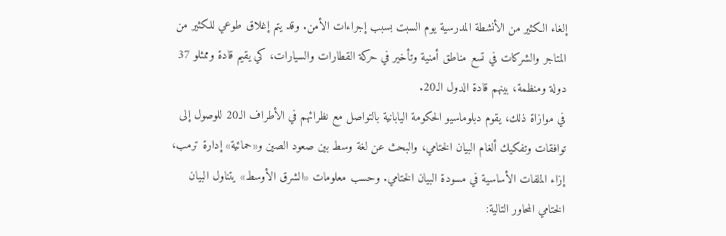إلغاء الكثير من الأنشطة المدرسية يوم السبت بسبب إجراءات الأمن. وقد يتم إغلاق طوعي للكثير من المتاجر والشركات في تسع مناطق أمنية وتأخير في حركة القطارات والسيارات، كي يقيم قادة وممثلو 37 دولة ومنظمة، بينهم قادة الدول الـ20.
في موازاة ذلك، يقوم دبلوماسيو الحكومة اليابانية بالتواصل مع نظرائهم في الأطراف الـ20 للوصول إلى توافقات وتفكيك ألغام البيان الختامي، والبحث عن لغة وسط بين صعود الصين و«حمائية» إدارة ترمب، إزاء الملفات الأساسية في مسودة البيان الختامي. وحسب معلومات «الشرق الأوسط» يتناول البيان الختامي المحاور التالية: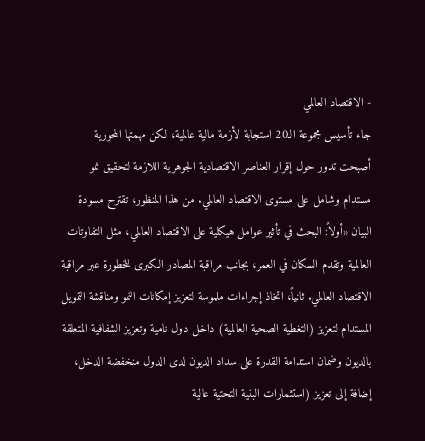- الاقتصاد العالمي
جاء تأسيس مجموعة الـ20 استجابة لأزمة مالية عالمية، لكن مهمتها المحورية أصبحت تدور حول إقرار العناصر الاقتصادية الجوهرية اللازمة لتحقيق نمو مستدام وشامل على مستوى الاقتصاد العالمي. من هذا المنظور، تقترح مسودة البيان «أولاً: البحث في تأثير عوامل هيكلية على الاقتصاد العالمي، مثل التفاوتات العالمية وتقدم السكان في العمر، بجانب مراقبة المصادر الكبرى للخطورة عبر مراقبة الاقتصاد العالمي. ثانياً، اتخاذ إجراءات ملموسة لتعزيز إمكانات النمو ومناقشة التمويل المستدام لتعزيز (التغطية الصحية العالمية) داخل دول نامية وتعزيز الشفافية المتعلقة بالديون وضمان استدامة القدرة على سداد الديون لدى الدول منخفضة الدخل، إضافة إلى تعزيز (استثمارات البنية التحتية عالية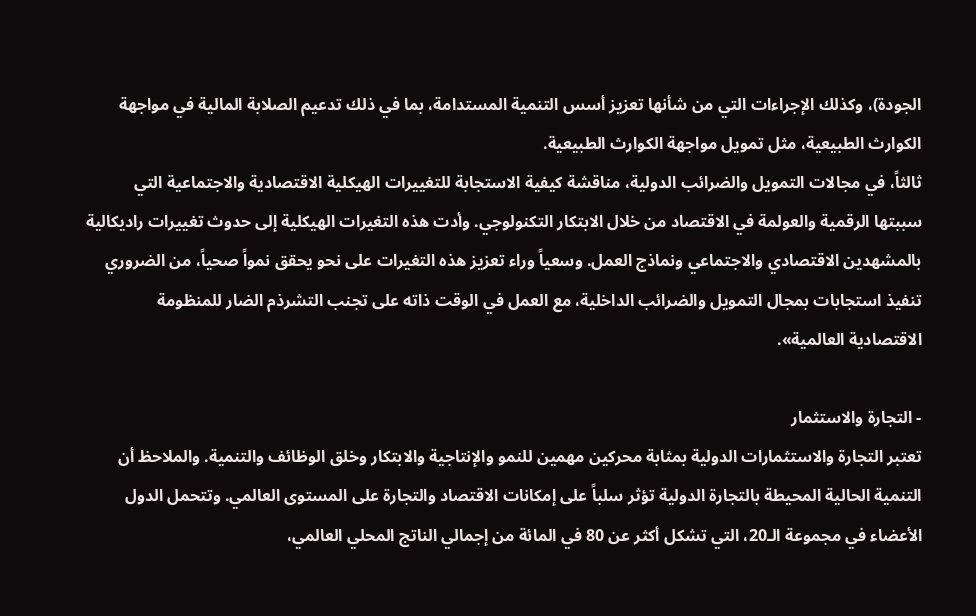الجودة)، وكذلك الإجراءات التي من شأنها تعزيز أسس التنمية المستدامة، بما في ذلك تدعيم الصلابة المالية في مواجهة الكوارث الطبيعية، مثل تمويل مواجهة الكوارث الطبيعية.
ثالثاً، في مجالات التمويل والضرائب الدولية، مناقشة كيفية الاستجابة للتغييرات الهيكلية الاقتصادية والاجتماعية التي سببتها الرقمية والعولمة في الاقتصاد من خلال الابتكار التكنولوجي. وأدت هذه التغيرات الهيكلية إلى حدوث تغييرات راديكالية بالمشهدين الاقتصادي والاجتماعي ونماذج العمل. وسعياً وراء تعزيز هذه التغيرات على نحو يحقق نمواً صحياً، من الضروري تنفيذ استجابات بمجال التمويل والضرائب الداخلية، مع العمل في الوقت ذاته على تجنب التشرذم الضار للمنظومة الاقتصادية العالمية».

- التجارة والاستثمار
تعتبر التجارة والاستثمارات الدولية بمثابة محركين مهمين للنمو والإنتاجية والابتكار وخلق الوظائف والتنمية. والملاحظ أن التنمية الحالية المحيطة بالتجارة الدولية تؤثر سلباً على إمكانات الاقتصاد والتجارة على المستوى العالمي. وتتحمل الدول الأعضاء في مجموعة الـ20، التي تشكل أكثر عن 80 في المائة من إجمالي الناتج المحلي العالمي،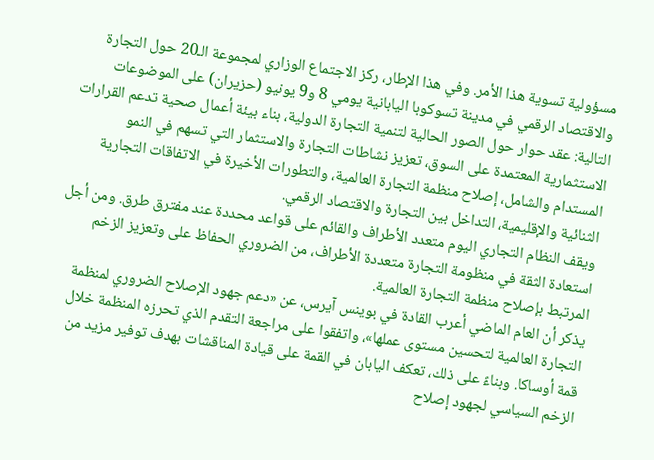مسؤولية تسوية هذا الأمر. وفي هذا الإطار، ركز الاجتماع الوزاري لمجموعة الـ20 حول التجارة والاقتصاد الرقمي في مدينة تسوكوبا اليابانية يومي 8 و9 يونيو (حزيران) على الموضوعات التالية: عقد حوار حول الصور الحالية لتنمية التجارة الدولية، بناء بيئة أعمال صحية تدعم القرارات الاستثمارية المعتمدة على السوق، تعزيز نشاطات التجارة والاستثمار التي تسهم في النمو المستدام والشامل، إصلاح منظمة التجارة العالمية، والتطورات الأخيرة في الاتفاقات التجارية الثنائية والإقليمية، التداخل بين التجارة والاقتصاد الرقمي.
ويقف النظام التجاري اليوم متعدد الأطراف والقائم على قواعد محددة عند مفترق طرق. ومن أجل استعادة الثقة في منظومة التجارة متعددة الأطراف، من الضروري الحفاظ على وتعزيز الزخم المرتبط بإصلاح منظمة التجارة العالمية.
يذكر أن العام الماضي أعرب القادة في بوينس آيرس، عن «دعم جهود الإصلاح الضروري لمنظمة التجارة العالمية لتحسين مستوى عملها»، واتفقوا على مراجعة التقدم الذي تحرزه المنظمة خلال قمة أوساكا. وبناءً على ذلك، تعكف اليابان في القمة على قيادة المناقشات بهدف توفير مزيد من الزخم السياسي لجهود إصلاح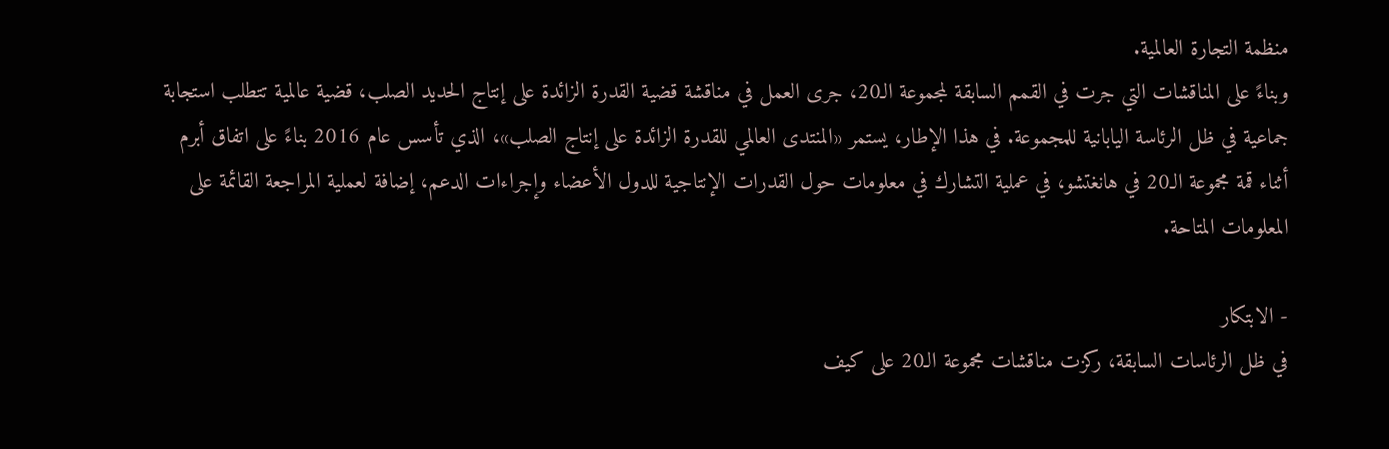منظمة التجارة العالمية.
وبناءً على المناقشات التي جرت في القمم السابقة لمجموعة الـ20، جرى العمل في مناقشة قضية القدرة الزائدة على إنتاج الحديد الصلب، قضية عالمية تتطلب استجابة جماعية في ظل الرئاسة اليابانية للمجموعة. في هذا الإطار، يستمر «المنتدى العالمي للقدرة الزائدة على إنتاج الصلب»، الذي تأسس عام 2016 بناءً على اتفاق أبرم أثناء قمة مجموعة الـ20 في هانغتشو، في عملية التشارك في معلومات حول القدرات الإنتاجية للدول الأعضاء وإجراءات الدعم، إضافة لعملية المراجعة القائمة على المعلومات المتاحة.

- الابتكار
في ظل الرئاسات السابقة، ركزت مناقشات مجموعة الـ20 على كيف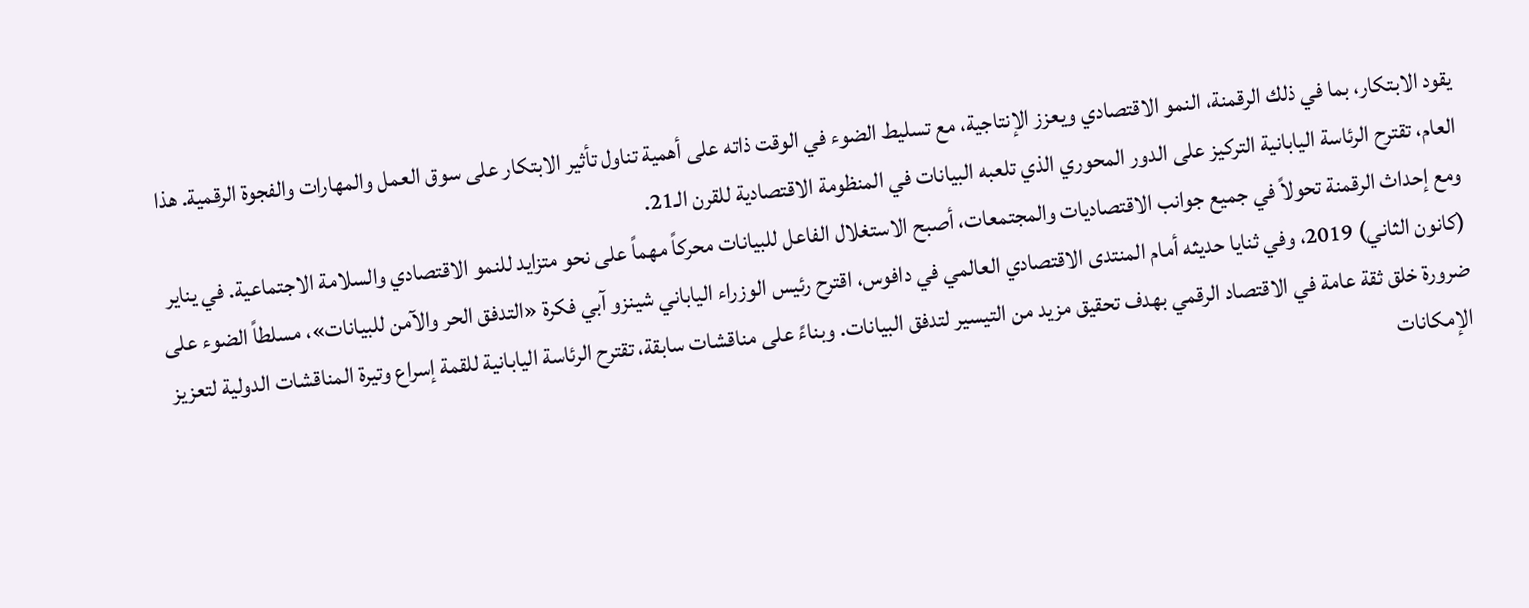يقود الابتكار، بما في ذلك الرقمنة، النمو الاقتصادي ويعزز الإنتاجية، مع تسليط الضوء في الوقت ذاته على أهمية تناول تأثير الابتكار على سوق العمل والمهارات والفجوة الرقمية. هذا العام، تقترح الرئاسة اليابانية التركيز على الدور المحوري الذي تلعبه البيانات في المنظومة الاقتصادية للقرن الـ21.
ومع إحداث الرقمنة تحولاً في جميع جوانب الاقتصاديات والمجتمعات، أصبح الاستغلال الفاعل للبيانات محركاً مهماً على نحو متزايد للنمو الاقتصادي والسلامة الاجتماعية. في يناير (كانون الثاني) 2019، وفي ثنايا حديثه أمام المنتدى الاقتصادي العالمي في دافوس، اقترح رئيس الوزراء الياباني شينزو آبي فكرة «التدفق الحر والآمن للبيانات»، مسلطاً الضوء على ضرورة خلق ثقة عامة في الاقتصاد الرقمي بهدف تحقيق مزيد من التيسير لتدفق البيانات. وبناءً على مناقشات سابقة، تقترح الرئاسة اليابانية للقمة إسراع وتيرة المناقشات الدولية لتعزيز الإمكانات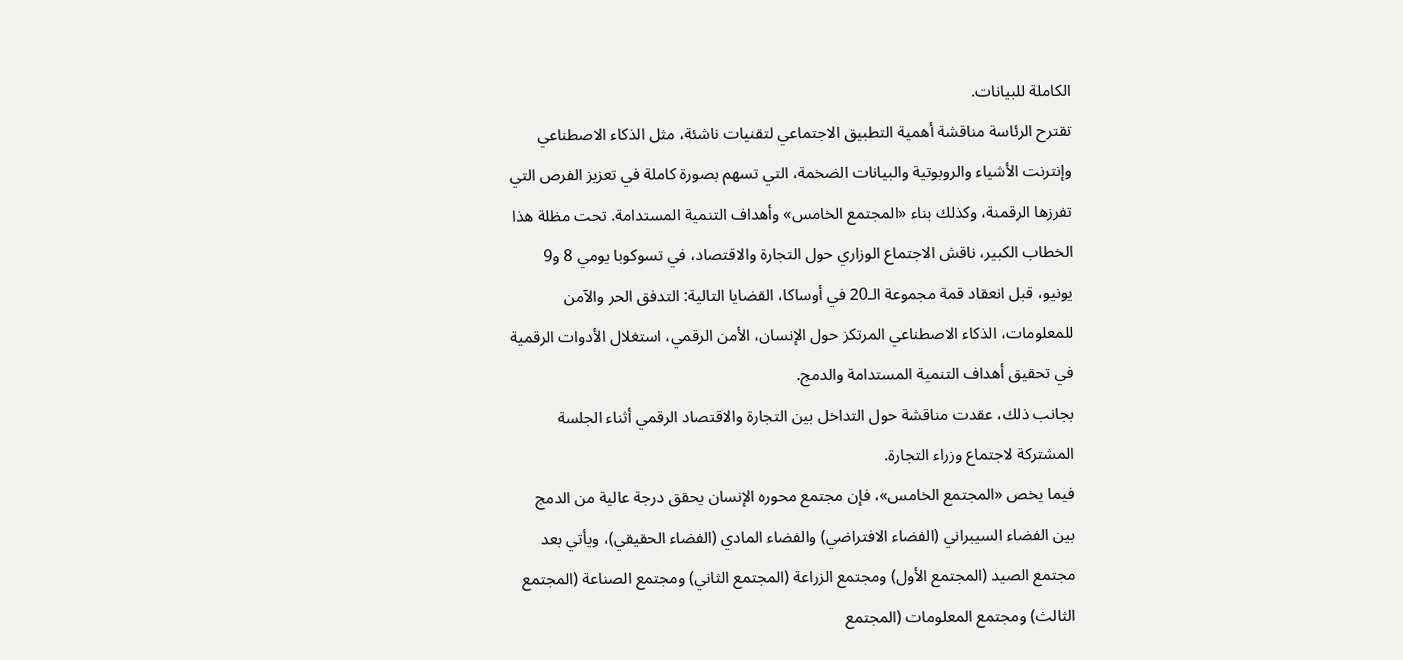الكاملة للبيانات.
تقترح الرئاسة مناقشة أهمية التطبيق الاجتماعي لتقنيات ناشئة، مثل الذكاء الاصطناعي وإنترنت الأشياء والروبوتية والبيانات الضخمة، التي تسهم بصورة كاملة في تعزيز الفرص التي تفرزها الرقمنة، وكذلك بناء «المجتمع الخامس» وأهداف التنمية المستدامة. تحت مظلة هذا الخطاب الكبير، ناقش الاجتماع الوزاري حول التجارة والاقتصاد، في تسوكوبا يومي 8 و9 يونيو، قبل انعقاد قمة مجموعة الـ20 في أوساكا، القضايا التالية: التدفق الحر والآمن للمعلومات، الذكاء الاصطناعي المرتكز حول الإنسان، الأمن الرقمي، استغلال الأدوات الرقمية في تحقيق أهداف التنمية المستدامة والدمج.
بجانب ذلك، عقدت مناقشة حول التداخل بين التجارة والاقتصاد الرقمي أثناء الجلسة المشتركة لاجتماع وزراء التجارة.
فيما يخص «المجتمع الخامس»، فإن مجتمع محوره الإنسان يحقق درجة عالية من الدمج بين الفضاء السيبراني (الفضاء الافتراضي) والفضاء المادي (الفضاء الحقيقي)، ويأتي بعد مجتمع الصيد (المجتمع الأول) ومجتمع الزراعة (المجتمع الثاني) ومجتمع الصناعة (المجتمع الثالث) ومجتمع المعلومات (المجتمع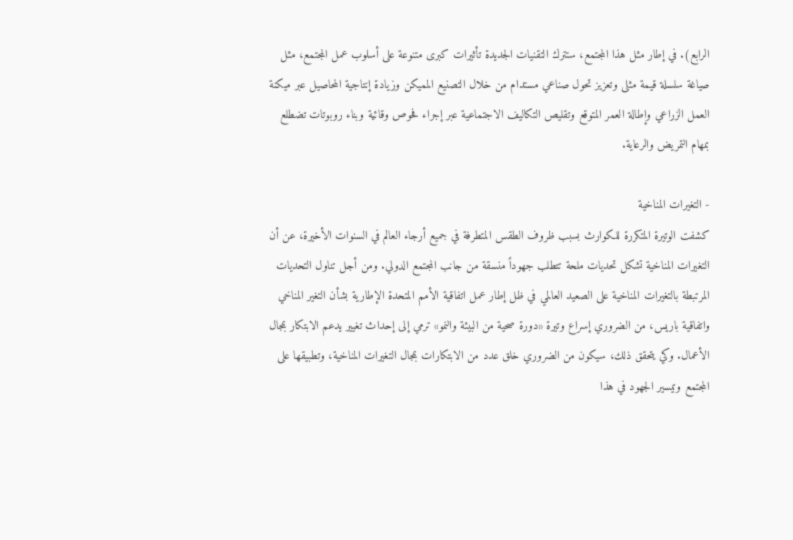الرابع). في إطار مثل هذا المجتمع، ستترك التقنيات الجديدة تأثيرات كبرى متنوعة على أسلوب عمل المجتمع، مثل صياغة سلسلة قيمة مثلى وتعزيز تحول صناعي مستدام من خلال التصنيع المميكن وزيادة إنتاجية المحاصيل عبر ميكنة العمل الزراعي وإطالة العمر المتوقع وتقليص التكاليف الاجتماعية عبر إجراء فحوص وقائية وبناء روبوتات تضطلع بمهام التمريض والرعاية.

- التغيرات المناخية
كشفت الوتيرة المتكررة للكوارث بسبب ظروف الطقس المتطرفة في جميع أرجاء العالم في السنوات الأخيرة، عن أن التغيرات المناخية تشكل تحديات ملحة تتطلب جهوداً منسقة من جانب المجتمع الدولي. ومن أجل تناول التحديات المرتبطة بالتغيرات المناخية على الصعيد العالمي في ظل إطار عمل اتفاقية الأمم المتحدة الإطارية بشأن التغير المناخي واتفاقية باريس، من الضروري إسراع وتيرة «دورة صحية من البيئة والنمو» ترمي إلى إحداث تغيير يدعم الابتكار بمجال الأعمال. وكي يتحقق ذلك، سيكون من الضروري خلق عدد من الابتكارات بمجال التغيرات المناخية، وتطبيقها على المجتمع وتيسير الجهود في هذا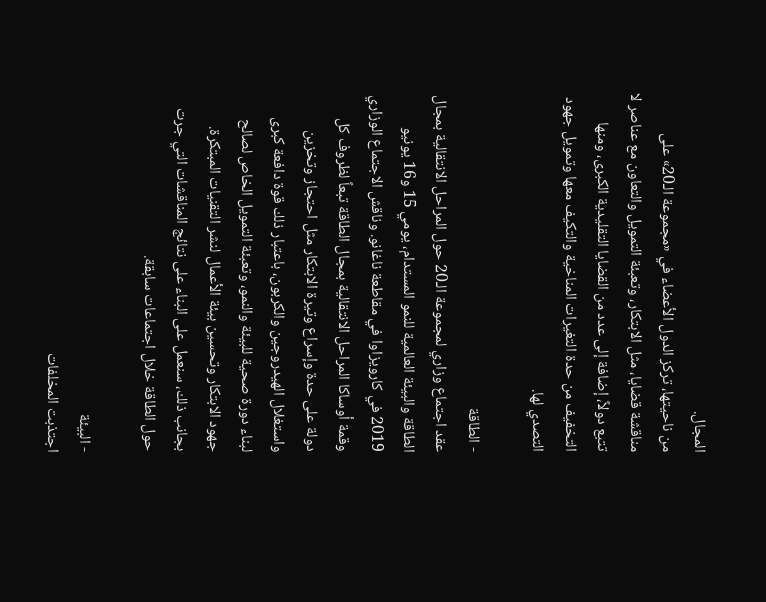المجال.
من ناحيتها، تركز الدول الأعضاء في «مجموعة الـ20» على مناقشة قضايا، مثل الابتكار، وتعبئة التمويل والتعاون مع عناصر لا تتبع دولاً، إضافة إلى عدد من القضايا التقليدية الكبرى، ومنها التخفيف من حدة التغيرات المناخية والتكيف معها وتمويل جهود التصدي لها.

- الطاقة
عقد اجتماع وزاري لمجموعة الـ20 حول المراحل الانتقالية بمجال الطاقة والبيئة العالمية للنمو المستدام، يومي 15 و16 يونيو 2019 في كارويزاوا في مقاطعة ناغانو. وناقش الاجتماع الوزاري وقمة أوساكا المراحل الانتقالية بمجال الطاقة تبعاً لظروف كل دولة على حدة وإسراع وتيرة الابتكار مثل احتجاز وتخزين واستغلال الهيدروجين والكربون، باعتبار ذلك قوة دافعة كبرى لبناء دورة صحية للبيئة والنمو، وتعبئة التمويل الخاص لصالح جهود الابتكار وتحسين بيئة الأعمال لنشر التقنيات المبتكرة. بجانب ذلك، سنعمل على البناء على نتائج المناقشات التي جرت حول الطاقة خلال اجتماعات سابقة.

- البيئة
اجتذبت المخلفات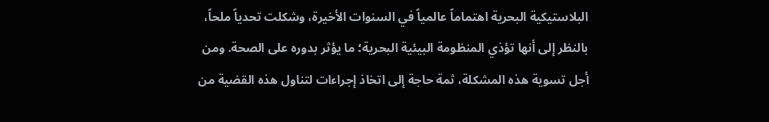البلاستيكية البحرية اهتماماً عالمياً في السنوات الأخيرة، وشكلت تحدياً ملحاً، بالنظر إلى أنها تؤذي المنظومة البيئية البحرية؛ ما يؤثر بدوره على الصحة. ومن أجل تسوية هذه المشكلة، ثمة حاجة إلى اتخاذ إجراءات لتناول هذه القضية من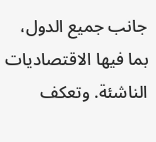جانب جميع الدول، بما فيها الاقتصاديات الناشئة. وتعكف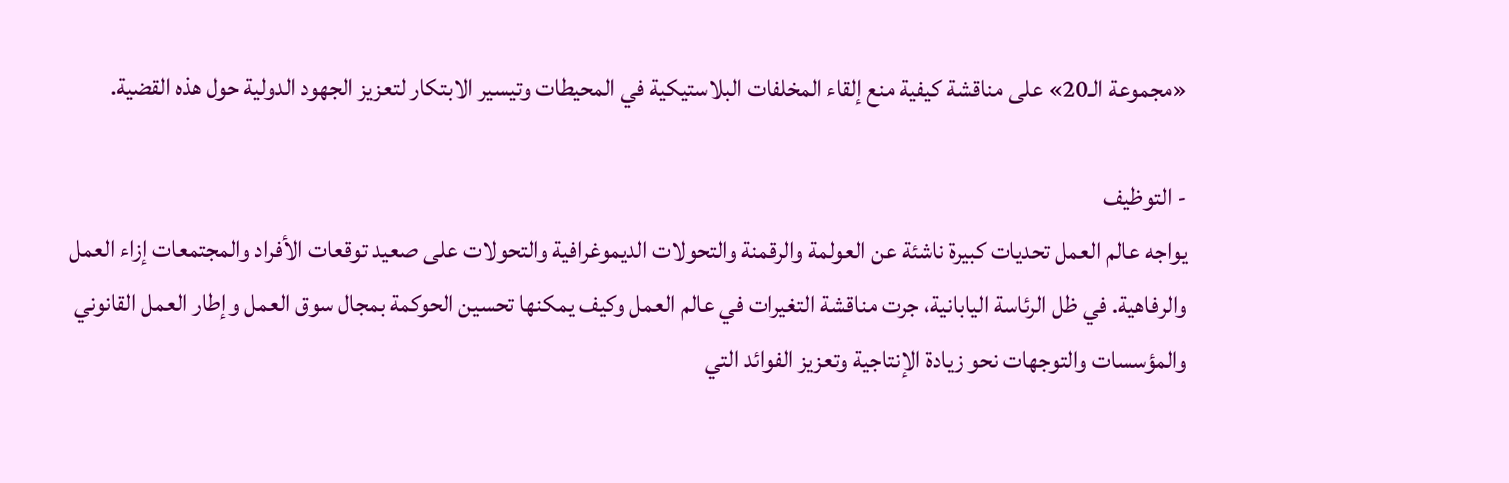«مجموعة الـ20» على مناقشة كيفية منع إلقاء المخلفات البلاستيكية في المحيطات وتيسير الابتكار لتعزيز الجهود الدولية حول هذه القضية.

- التوظيف
يواجه عالم العمل تحديات كبيرة ناشئة عن العولمة والرقمنة والتحولات الديموغرافية والتحولات على صعيد توقعات الأفراد والمجتمعات إزاء العمل والرفاهية. في ظل الرئاسة اليابانية، جرت مناقشة التغيرات في عالم العمل وكيف يمكنها تحسين الحوكمة بمجال سوق العمل وإطار العمل القانوني والمؤسسات والتوجهات نحو زيادة الإنتاجية وتعزيز الفوائد التي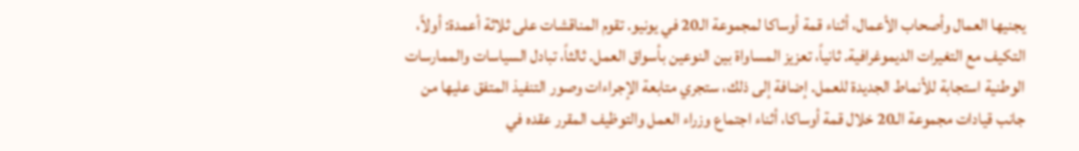يجنيها العمال وأصحاب الأعمال، أثناء قمة أوساكا لمجموعة الـ20 في يونيو. تقوم المناقشات على ثلاثة أعمدة: أولاً، التكيف مع التغيرات الديموغرافية. ثانياً، تعزيز المساواة بين النوعين بأسواق العمل. ثالثاً، تبادل السياسات والممارسات الوطنية استجابة للأنماط الجديدة للعمل. إضافة إلى ذلك، ستجري متابعة الإجراءات وصور التنفيذ المتفق عليها من جانب قيادات مجموعة الـ20 خلال قمة أوساكا، أثناء اجتماع وزراء العمل والتوظيف المقرر عقده في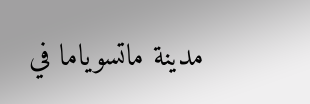مدينة ماتسوياما في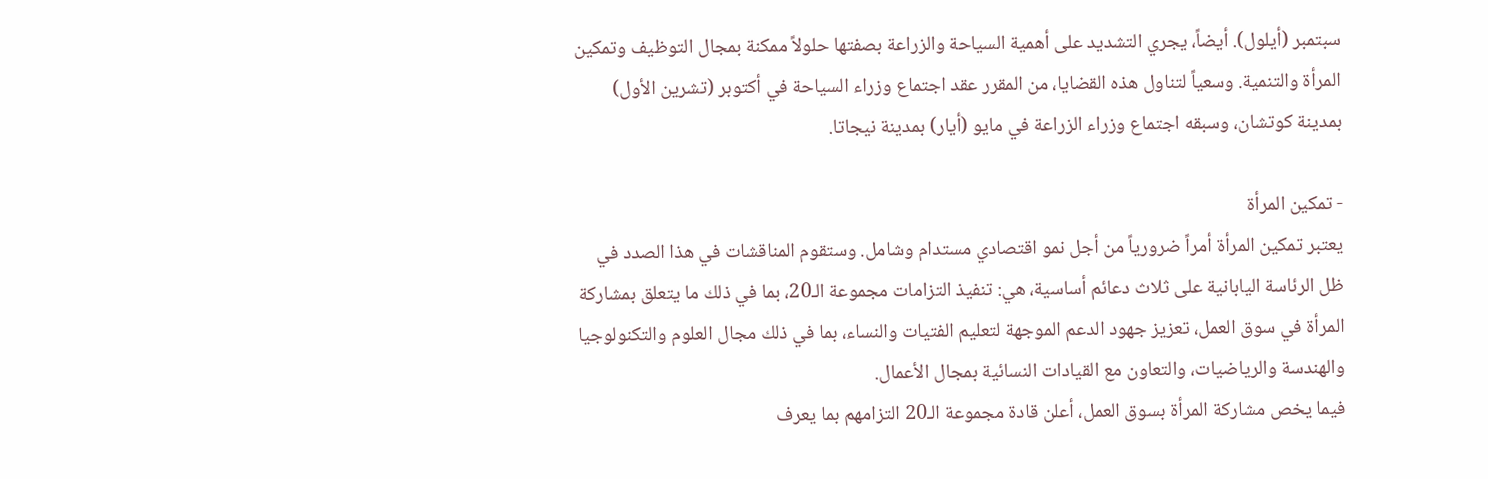سبتمبر (أيلول). أيضاً، يجري التشديد على أهمية السياحة والزراعة بصفتها حلولاً ممكنة بمجال التوظيف وتمكين المرأة والتنمية. وسعياً لتناول هذه القضايا، من المقرر عقد اجتماع وزراء السياحة في أكتوبر (تشرين الأول) بمدينة كوتشان، وسبقه اجتماع وزراء الزراعة في مايو (أيار) بمدينة نيجاتا.

- تمكين المرأة
يعتبر تمكين المرأة أمراً ضرورياً من أجل نمو اقتصادي مستدام وشامل. وستقوم المناقشات في هذا الصدد في ظل الرئاسة اليابانية على ثلاث دعائم أساسية، هي: تنفيذ التزامات مجموعة الـ20، بما في ذلك ما يتعلق بمشاركة المرأة في سوق العمل، تعزيز جهود الدعم الموجهة لتعليم الفتيات والنساء، بما في ذلك مجال العلوم والتكنولوجيا والهندسة والرياضيات، والتعاون مع القيادات النسائية بمجال الأعمال.
فيما يخص مشاركة المرأة بسوق العمل، أعلن قادة مجموعة الـ20 التزامهم بما يعرف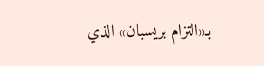بـ«التزام بريسبان» الذي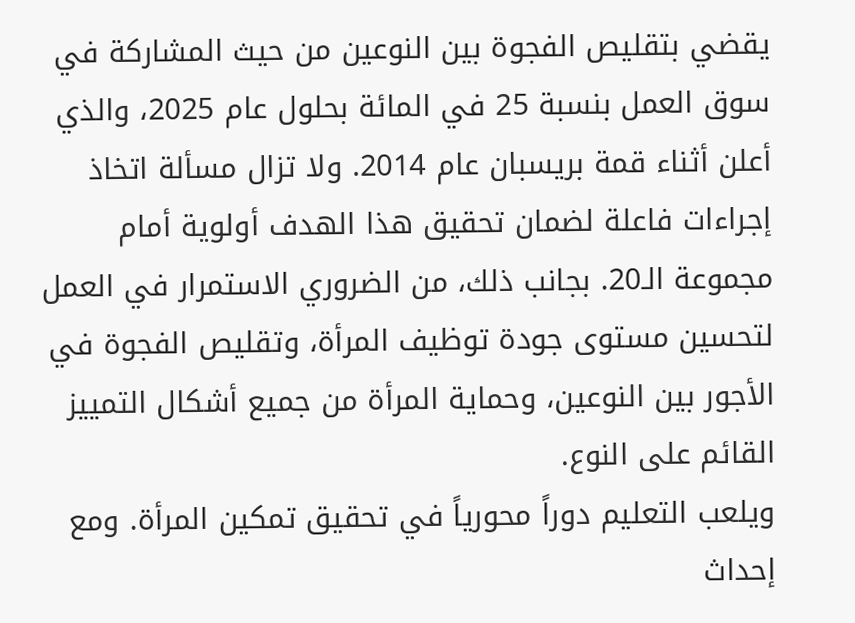يقضي بتقليص الفجوة بين النوعين من حيث المشاركة في سوق العمل بنسبة 25 في المائة بحلول عام 2025، والذي أعلن أثناء قمة بريسبان عام 2014. ولا تزال مسألة اتخاذ إجراءات فاعلة لضمان تحقيق هذا الهدف أولوية أمام مجموعة الـ20. بجانب ذلك، من الضروري الاستمرار في العمل لتحسين مستوى جودة توظيف المرأة، وتقليص الفجوة في الأجور بين النوعين، وحماية المرأة من جميع أشكال التمييز القائم على النوع.
ويلعب التعليم دوراً محورياً في تحقيق تمكين المرأة. ومع إحداث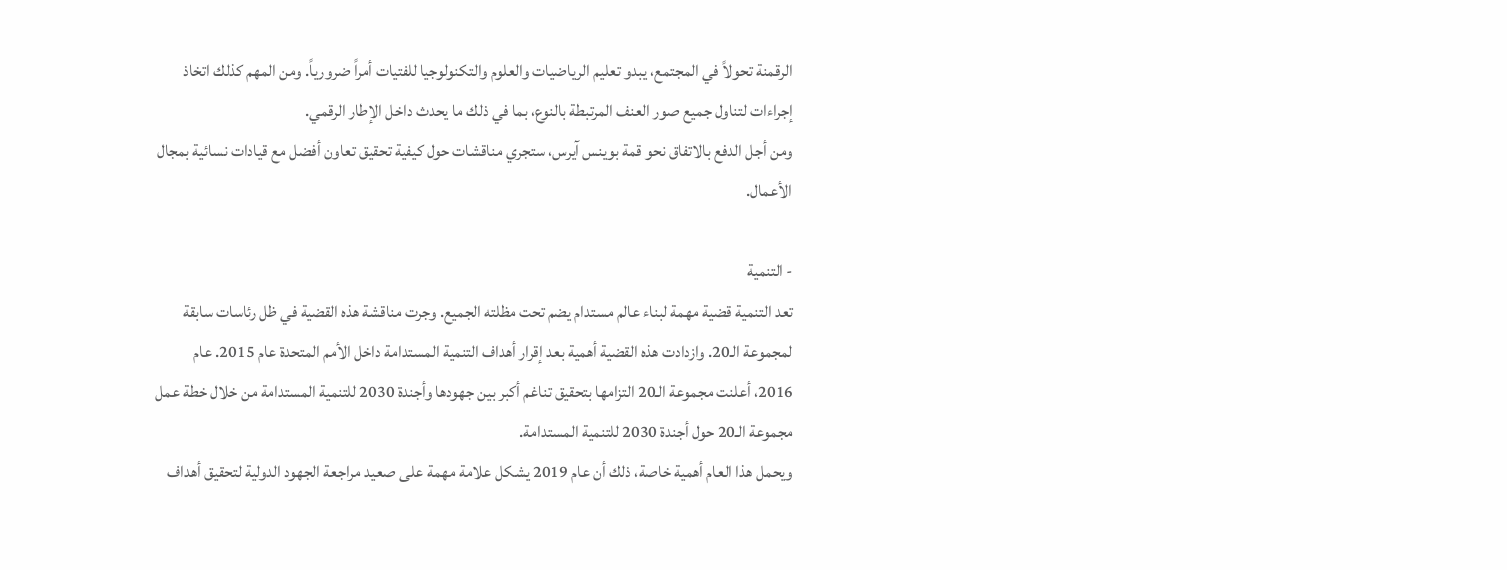الرقمنة تحولاً في المجتمع، يبدو تعليم الرياضيات والعلوم والتكنولوجيا للفتيات أمراً ضرورياً. ومن المهم كذلك اتخاذ إجراءات لتناول جميع صور العنف المرتبطة بالنوع، بما في ذلك ما يحدث داخل الإطار الرقمي.
ومن أجل الدفع بالاتفاق نحو قمة بوينس آيرس، ستجري مناقشات حول كيفية تحقيق تعاون أفضل مع قيادات نسائية بمجال الأعمال.

- التنمية
تعد التنمية قضية مهمة لبناء عالم مستدام يضم تحت مظلته الجميع. وجرت مناقشة هذه القضية في ظل رئاسات سابقة لمجموعة الـ20. وازدادت هذه القضية أهمية بعد إقرار أهداف التنمية المستدامة داخل الأمم المتحدة عام 2015. عام 2016، أعلنت مجموعة الـ20 التزامها بتحقيق تناغم أكبر بين جهودها وأجندة 2030 للتنمية المستدامة من خلال خطة عمل مجموعة الـ20 حول أجندة 2030 للتنمية المستدامة.
ويحمل هذا العام أهمية خاصة، ذلك أن عام 2019 يشكل علامة مهمة على صعيد مراجعة الجهود الدولية لتحقيق أهداف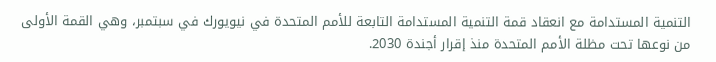التنمية المستدامة مع انعقاد قمة التنمية المستدامة التابعة للأمم المتحدة في نيويورك في سبتمبر، وهي القمة الأولى من نوعها تحت مظلة الأمم المتحدة منذ إقرار أجندة 2030.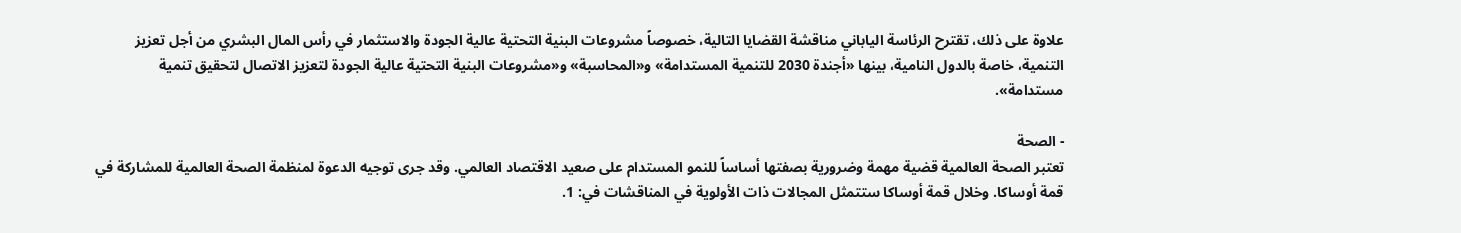علاوة على ذلك، تقترح الرئاسة الياباني مناقشة القضايا التالية، خصوصاً مشروعات البنية التحتية عالية الجودة والاستثمار في رأس المال البشري من أجل تعزيز التنمية، خاصة بالدول النامية، بينها «أجندة 2030 للتنمية المستدامة» و«المحاسبة» و«مشروعات البنية التحتية عالية الجودة لتعزيز الاتصال لتحقيق تنمية مستدامة».

- الصحة
تعتبر الصحة العالمية قضية مهمة وضرورية بصفتها أساساً للنمو المستدام على صعيد الاقتصاد العالمي. وقد جرى توجيه الدعوة لمنظمة الصحة العالمية للمشاركة في قمة أوساكا. وخلال قمة أوساكا ستتمثل المجالات ذات الأولوية في المناقشات في: 1.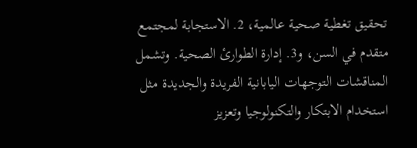تحقيق تغطية صحية عالمية، 2. الاستجابة لمجتمع متقدم في السن، و3. إدارة الطوارئ الصحية. وتشمل المناقشات التوجهات اليابانية الفريدة والجديدة مثل استخدام الابتكار والتكنولوجيا وتعزيز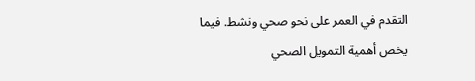التقدم في العمر على نحو صحي ونشط. فيما يخص أهمية التمويل الصحي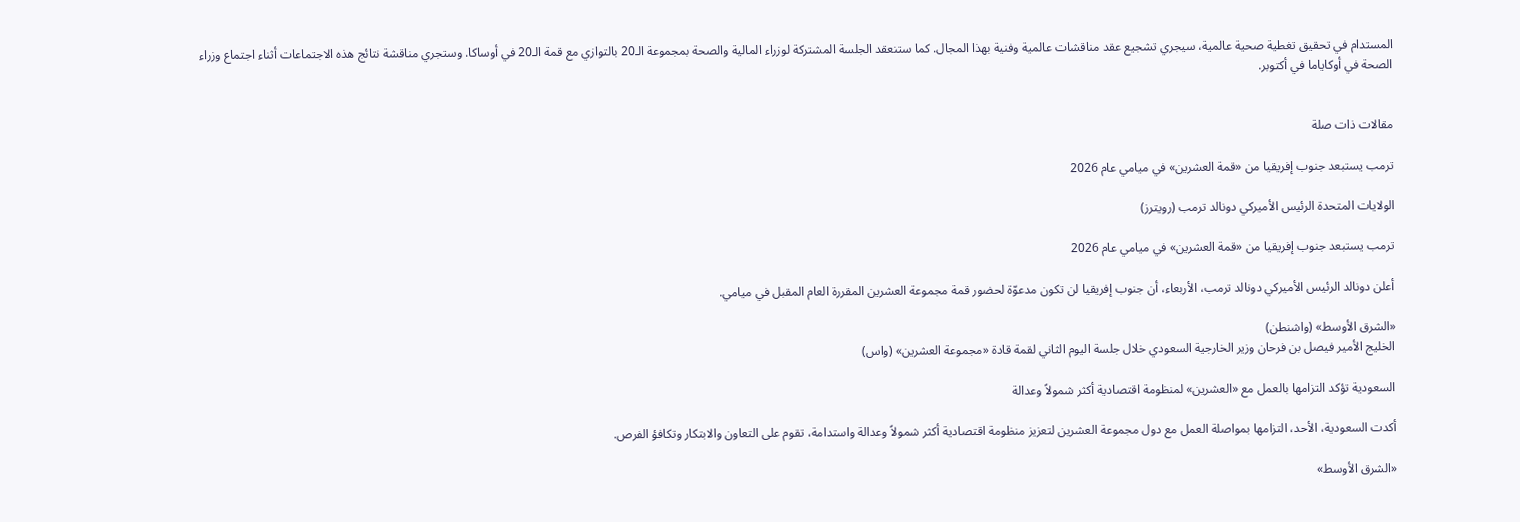المستدام في تحقيق تغطية صحية عالمية، سيجري تشجيع عقد مناقشات عالمية وفنية بهذا المجال. كما ستنعقد الجلسة المشتركة لوزراء المالية والصحة بمجموعة الـ20 بالتوازي مع قمة الـ20 في أوساكا. وستجري مناقشة نتائج هذه الاجتماعات أثناء اجتماع وزراء الصحة في أوكاياما في أكتوبر.


مقالات ذات صلة

ترمب يستبعد جنوب إفريقيا من «قمة العشرين» في ميامي عام 2026

الولايات المتحدة الرئيس الأميركي دونالد ترمب (رويترز)

ترمب يستبعد جنوب إفريقيا من «قمة العشرين» في ميامي عام 2026

أعلن دونالد الرئيس الأميركي دونالد ترمب، الأربعاء، أن جنوب إفريقيا لن تكون مدعوّة لحضور قمة مجموعة العشرين المقررة العام المقبل في ميامي.

«الشرق الأوسط» (واشنطن)
الخليج الأمير فيصل بن فرحان وزير الخارجية السعودي خلال جلسة اليوم الثاني لقمة قادة «مجموعة العشرين» (واس)

السعودية تؤكد التزامها بالعمل مع «العشرين» لمنظومة اقتصادية أكثر شمولاً وعدالة

أكدت السعودية، الأحد، التزامها بمواصلة العمل مع دول مجموعة العشرين لتعزيز منظومة اقتصادية أكثر شمولاً وعدالة واستدامة، تقوم على التعاون والابتكار وتكافؤ الفرص.

«الشرق الأوسط»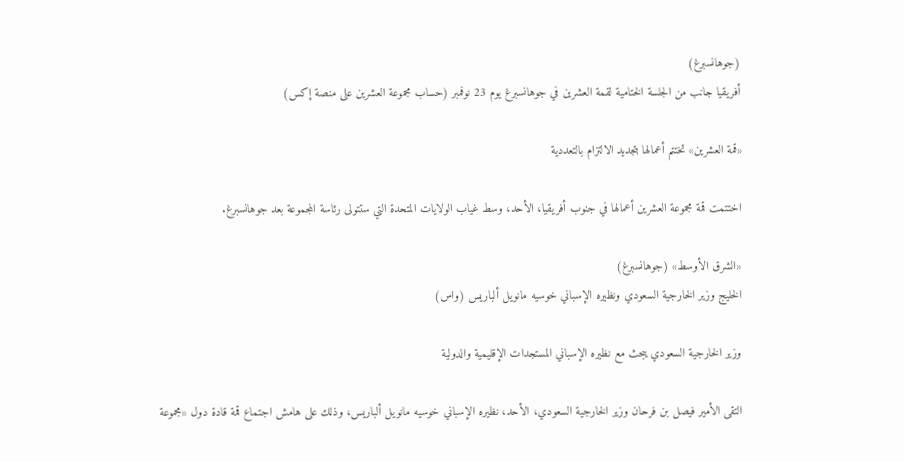(جوهانسبرغ)
أفريقيا جانب من الجلسة الختامية لقمة العشرين في جوهانسبرغ يوم 23 نوفمبر (حساب مجموعة العشرين على منصة إكس)

«قمة العشرين» تختتم أعمالها بتجديد الالتزام بالتعددية

اختتمت قمة مجموعة العشرين أعمالها في جنوب أفريقيا، الأحد، وسط غياب الولايات المتحدة التي ستتولى رئاسة المجموعة بعد جوهانسبرغ.

«الشرق الأوسط» (جوهانسبرغ)
الخليج وزير الخارجية السعودي ونظيره الإسباني خوسيه مانويل ألباريس (واس)

وزير الخارجية السعودي يبحث مع نظيره الإسباني المستجدات الإقليمية والدولية

التقى الأمير فيصل بن فرحان وزير الخارجية السعودي، الأحد، نظيره الإسباني خوسيه مانويل ألباريس، وذلك على هامش اجتماع قمة قادة دول «مجموعة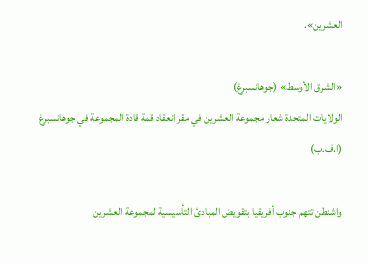العشرين».

«الشرق الأوسط» (جوهانسبرغ)
الولايات المتحدة شعار مجموعة العشرين في مقر انعقاد قمة قادة المجموعة في جوهانسبرغ (ا.ف.ب)

واشنطن تتهم جنوب أفريقيا بتقويض المبادئ التأسيسية لمجموعة العشرين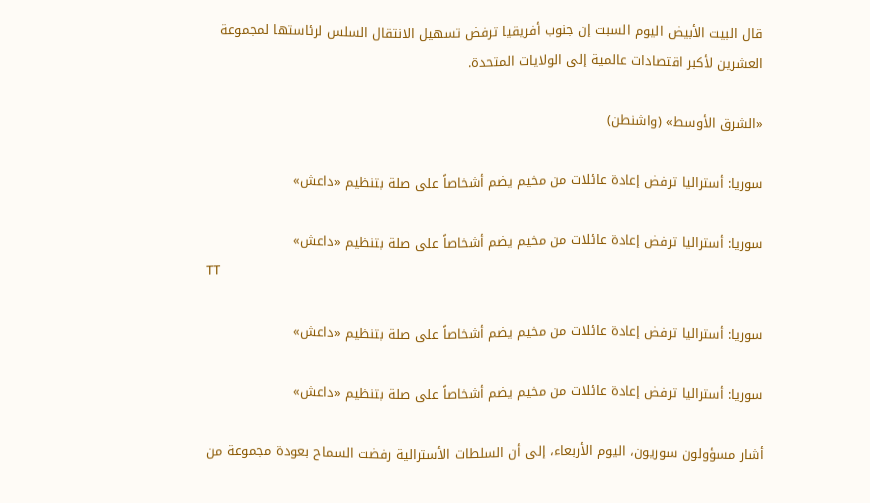قال البيت الأبيض اليوم السبت إن جنوب أفريقيا ترفض تسهيل الانتقال السلس لرئاستها لمجموعة العشرين لأكبر اقتصادات عالمية إلى الولايات المتحدة.

«الشرق الأوسط» (واشنطن)

سوريا: أستراليا ترفض إعادة عائلات من مخيم يضم أشخاصاً على صلة بتنظيم «داعش»

سوريا: أستراليا ترفض إعادة عائلات من مخيم يضم أشخاصاً على صلة بتنظيم «داعش»
TT

سوريا: أستراليا ترفض إعادة عائلات من مخيم يضم أشخاصاً على صلة بتنظيم «داعش»

سوريا: أستراليا ترفض إعادة عائلات من مخيم يضم أشخاصاً على صلة بتنظيم «داعش»

أشار مسؤولون سوريون، اليوم الأربعاء، إلى أن السلطات الأسترالية رفضت السماح بعودة مجموعة من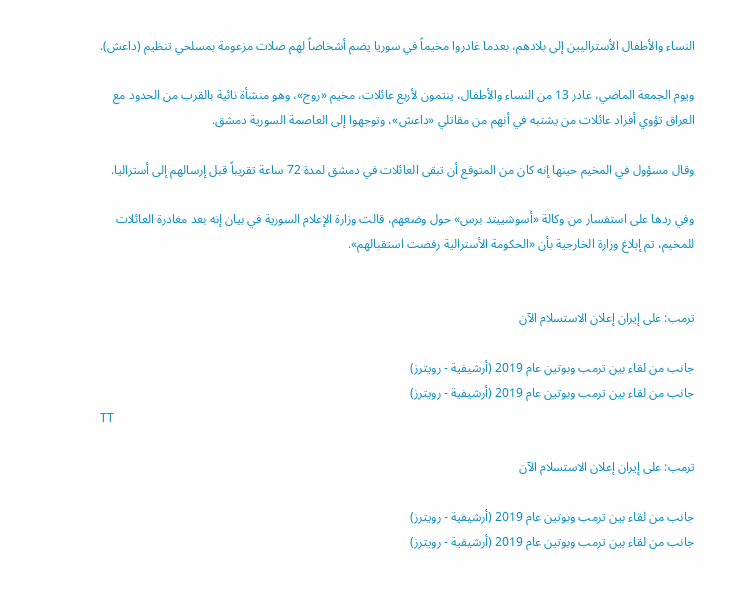النساء والأطفال الأستراليين إلى بلادهم، بعدما غادروا مخيماً في سوريا يضم أشخاصاً لهم صلات مزعومة بمسلحي تنظيم (داعش).

ويوم الجمعة الماضي، غادر 13 من النساء والأطفال، ينتمون لأربع عائلات، مخيم «روج»، وهو منشأة نائية بالقرب من الحدود مع العراق تؤوي أفراد عائلات من يشتبه في أنهم من مقاتلي «داعش»، وتوجهوا إلى العاصمة السورية دمشق.

وقال مسؤول في المخيم حينها إنه كان من المتوقع أن تبقى العائلات في دمشق لمدة 72 ساعة تقريباً قبل إرسالهم إلى أستراليا.

وفي ردها على استفسار من وكالة «أسوشييتد برس» حول وضعهم، قالت وزارة الإعلام السورية في بيان إنه بعد مغادرة العائلات للمخيم، تم إبلاغ وزارة الخارجية بأن «الحكومة الأسترالية رفضت استقبالهم».


ترمب: على إيران إعلان الاستسلام الآن

جانب من لقاء بين ترمب وبوتين عام 2019 (أرشيفية - رويترز)
جانب من لقاء بين ترمب وبوتين عام 2019 (أرشيفية - رويترز)
TT

ترمب: على إيران إعلان الاستسلام الآن

جانب من لقاء بين ترمب وبوتين عام 2019 (أرشيفية - رويترز)
جانب من لقاء بين ترمب وبوتين عام 2019 (أرشيفية - رويترز)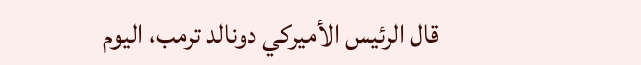قال الرئيس الأميركي دونالد ترمب، اليوم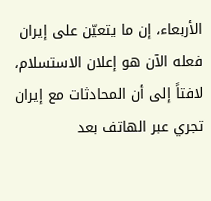الأربعاء، إن ما يتعيّن على إيران فعله الآن هو إعلان الاستسلام، لافتاً إلى أن المحادثات مع إيران تجري عبر الهاتف بعد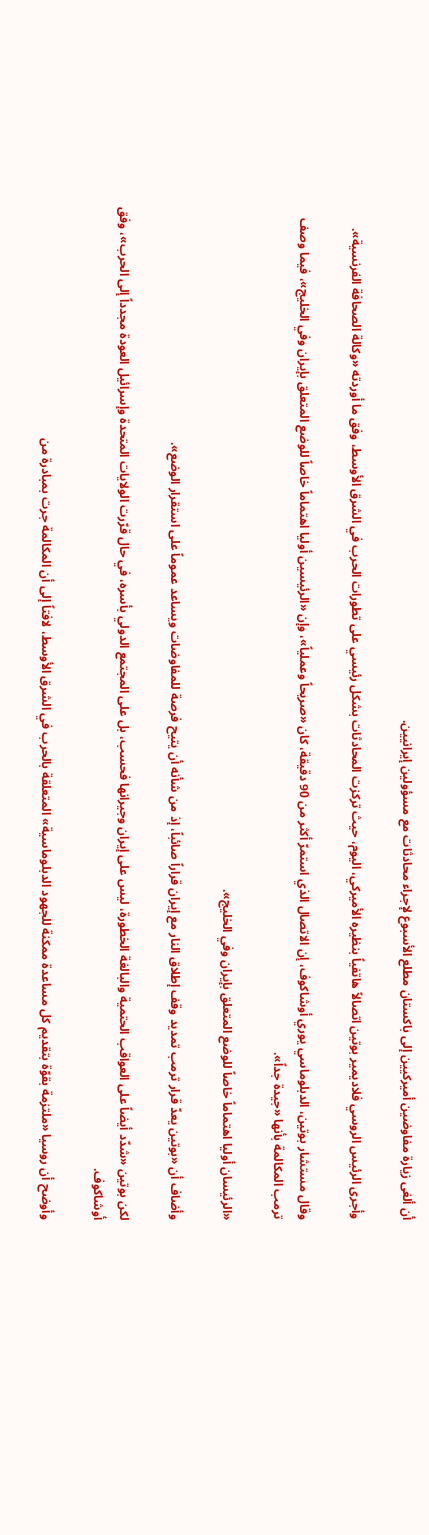أن ‌ألغى ‌زيارة مفاوضين ‌أميركيين ‌إلى باكستان ‌مطلع الأسبوع لإجراء محادثات مع مسؤولين إيرانيين.

وأجرى الرئيس الروسي فلاديمير بوتين اتصالاً هاتفياً بنظيره الأميركي، اليوم، حيث تركزت المحادثات بشكل رئيسي على تطورات الحرب في الشرق الأوسط، وفق ما أوردته «وكالة الصحافة الفرنسية».

وقال مستشار بوتين، الدبلوماسي يوري أوشاكوف، إن الاتصال الذي استمرّ أكثر من 90 دقيقة، كان «صريحاً وعملياً»، وإن «الرئيسين أوليا اهتماماً خاصاً للوضع المتعلق بإيران وفي الخليج»، فيما وصف ترمب المكالمة بأنها «جيدة جداً».

«الرئيسان أوليا اهتماماً خاصاً للوضع المتعلق بإيران وفي الخليج».

وأضاف أن «بوتين يعدّ قرار ترمب تمديد وقف إطلاق النار مع إيران قراراً صائباً، إذ من شأنه أن يتيح فرصة للمفاوضات ويساعد عموماً على استقرار الوضع».

لكن بوتين «شدّد أيضاً على العواقب الحتمية والبالغة الخطورة، ليس على إيران وجيرانها فحسب، بل على المجتمع الدولي بأسره، في حال قرّرت الولايات المتحدة وإسرائيل العودة مجدداً إلى الحرب»، وفق أوشاكوف.

وأوضح أن روسيا «ملتزمة بقوّة بتقديم كل مساعدة ممكنة للجهود الدبلوماسية» المتعلقة بالحرب في الشرق الأوسط، لافتاً إلى أن المكالمة جرت بمبادرة من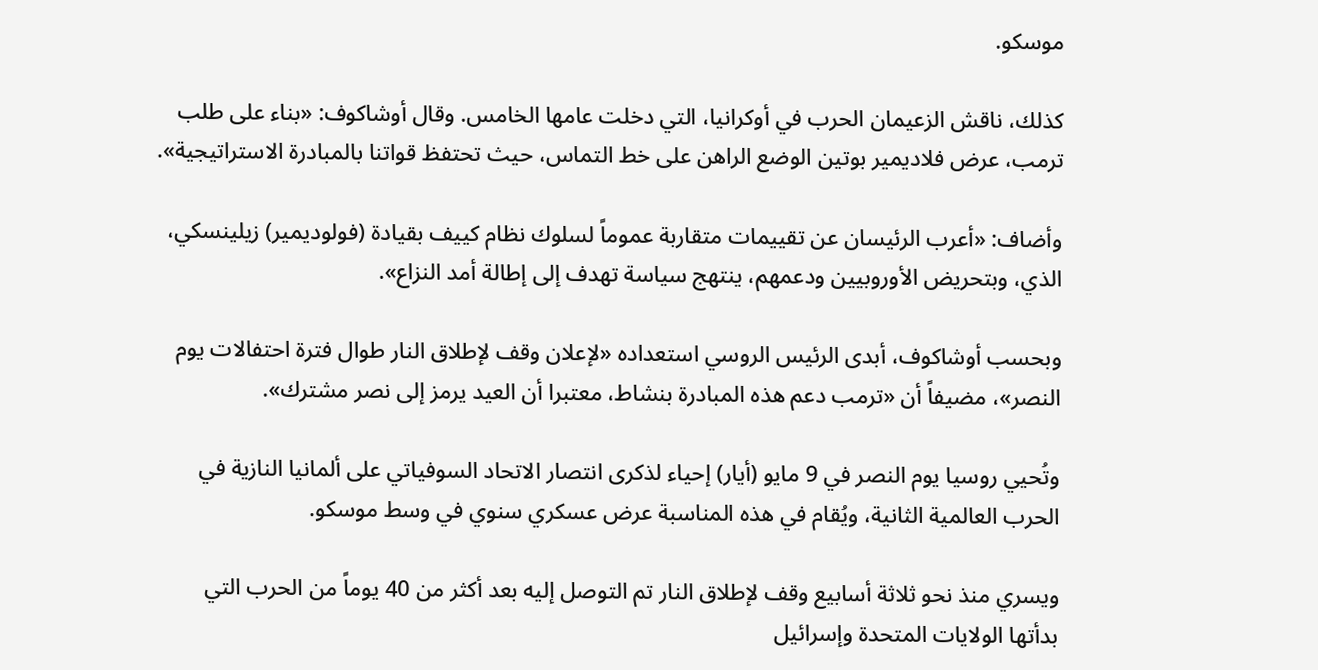موسكو.

كذلك، ناقش الزعيمان الحرب في أوكرانيا، التي دخلت عامها الخامس. وقال أوشاكوف: «بناء على طلب ترمب، عرض فلاديمير بوتين الوضع الراهن على خط التماس، حيث تحتفظ قواتنا بالمبادرة الاستراتيجية».

وأضاف: «أعرب الرئيسان عن تقييمات متقاربة عموماً لسلوك نظام كييف بقيادة (فولوديمير) زيلينسكي، الذي، وبتحريض الأوروبيين ودعمهم، ينتهج سياسة تهدف إلى إطالة أمد النزاع».

وبحسب أوشاكوف، أبدى الرئيس الروسي استعداده «لإعلان وقف لإطلاق النار طوال فترة احتفالات يوم النصر»، مضيفاً أن «ترمب دعم هذه المبادرة بنشاط، معتبرا أن العيد يرمز إلى نصر مشترك».

وتُحيي روسيا يوم النصر في 9 مايو (أيار) إحياء لذكرى انتصار الاتحاد السوفياتي على ألمانيا النازية في الحرب العالمية الثانية، ويُقام في هذه المناسبة عرض عسكري سنوي في وسط موسكو.

ويسري منذ نحو ثلاثة أسابيع وقف لإطلاق النار تم التوصل إليه بعد أكثر من 40 يوماً من الحرب التي بدأتها الولايات المتحدة وإسرائيل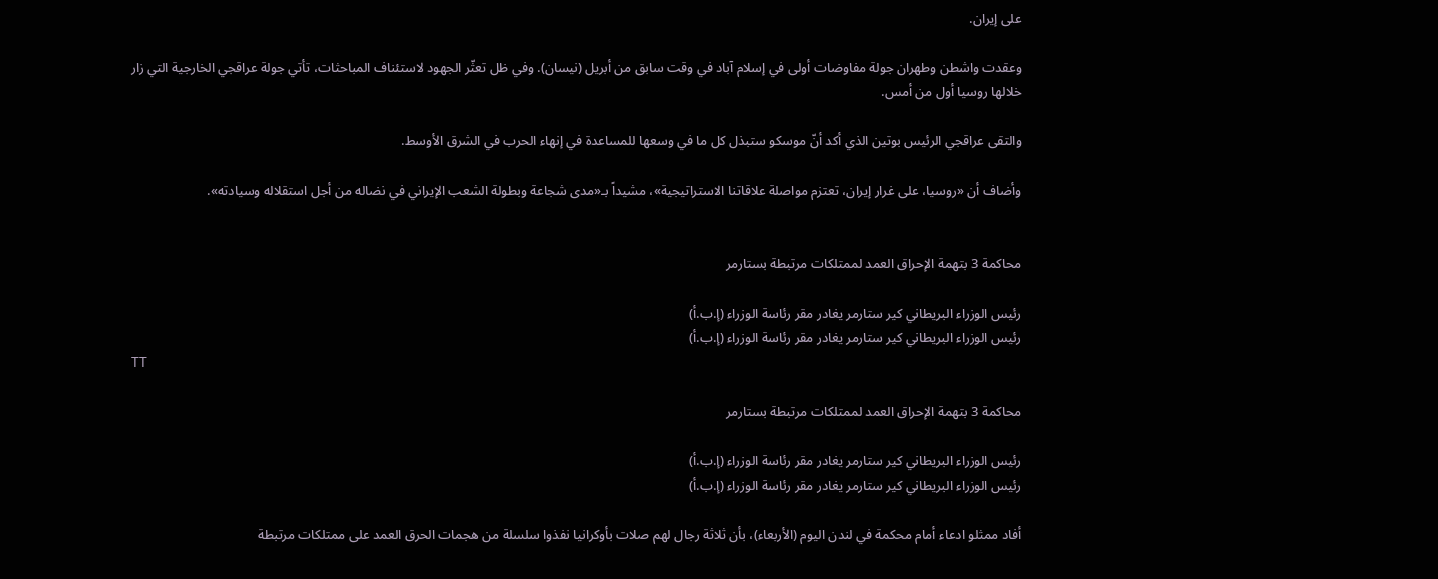على إيران.

وعقدت واشطن وطهران جولة مفاوضات أولى في إسلام آباد في وقت سابق من أبريل (نيسان). وفي ظل تعثّر الجهود لاستئناف المباحثات، تأتي جولة عراقجي الخارجية التي زار خلالها روسيا أول من أمس.

والتقى عراقجي الرئيس بوتين الذي أكد أنّ موسكو ستبذل كل ما في وسعها للمساعدة في إنهاء الحرب في الشرق الأوسط.

وأضاف أن «روسيا، على غرار إيران، تعتزم مواصلة علاقاتنا الاستراتيجية»، مشيداً بـ«مدى شجاعة وبطولة الشعب الإيراني في نضاله من أجل استقلاله وسيادته».


محاكمة 3 بتهمة الإحراق العمد لممتلكات مرتبطة بستارمر

رئيس الوزراء البريطاني كير ستارمر يغادر مقر رئاسة الوزراء (إ.ب.أ)
رئيس الوزراء البريطاني كير ستارمر يغادر مقر رئاسة الوزراء (إ.ب.أ)
TT

محاكمة 3 بتهمة الإحراق العمد لممتلكات مرتبطة بستارمر

رئيس الوزراء البريطاني كير ستارمر يغادر مقر رئاسة الوزراء (إ.ب.أ)
رئيس الوزراء البريطاني كير ستارمر يغادر مقر رئاسة الوزراء (إ.ب.أ)

أفاد ‌ممثلو ادعاء أمام محكمة في لندن اليوم (الأربعاء)، بأن ثلاثة رجال لهم صلات بأوكرانيا نفذوا سلسلة من هجمات الحرق العمد على ممتلكات مرتبطة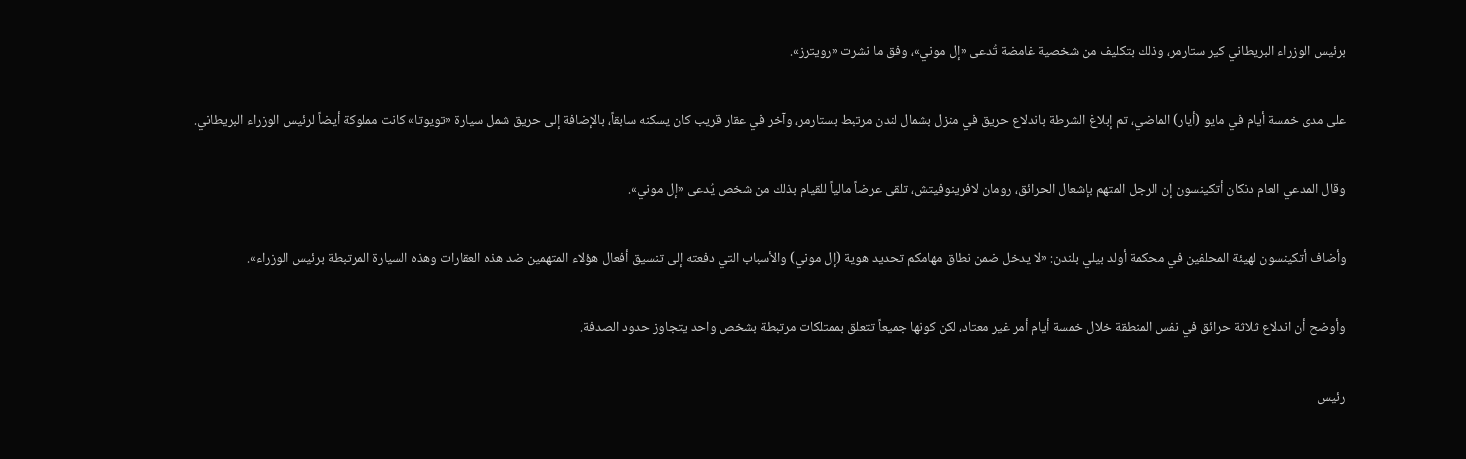برئيس الوزراء البريطاني كير ستارمر، وذلك بتكليف من شخصية غامضة تُدعى «إل موني»، وفق ما نشرت «رويترز».

على مدى خمسة أيام في مايو (أيار) الماضي، تم إبلاغ الشرطة باندلاع حريق في منزل بشمال لندن مرتبط بستارمر، وآخر في عقار قريب كان يسكنه ‌سابقاً، بالإضافة ‌إلى حريق شمل سيارة «تويوتا» كانت مملوكة أيضاً لرئيس الوزراء البريطاني.

وقال المدعي العام دنكان أتكينسون إن الرجل المتهم بإشعال الحرائق، رومان لافرينوفيتش، تلقى عرضاً مالياً للقيام بذلك من شخص يُدعى «إل موني».

وأضاف أتكينسون لهيئة المحلفين في محكمة أولد بيلي بلندن: «لا يدخل ضمن نطاق مهامكم تحديد هوية (إل موني) والأسباب التي دفعته إلى تنسيق أفعال هؤلاء المتهمين ‌ضد هذه العقارات ‌وهذه السيارة المرتبطة برئيس الوزراء».

وأوضح أن اندلاع ثلاثة حرائق ‌في نفس المنطقة خلال خمسة أيام أمر ‌غير معتاد، لكن كونها جميعاً تتعلق بممتلكات مرتبطة بشخص واحد يتجاوز حدود الصدفة.

رئيس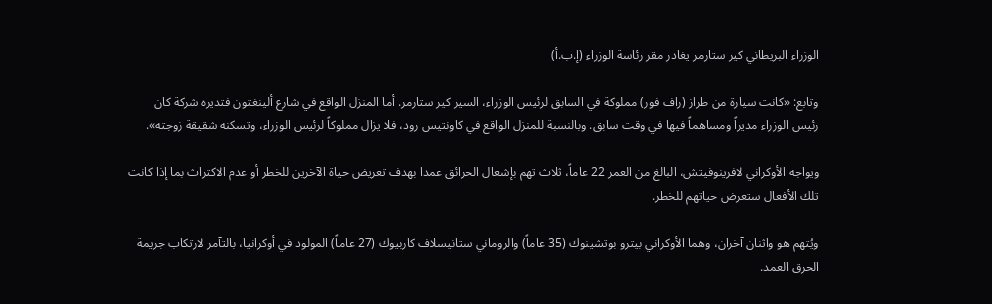الوزراء البريطاني كير ستارمر يغادر مقر رئاسة الوزراء (إ.ب.أ)

وتابع: «كانت سيارة من طراز (راف فور) مملوكة في السابق لرئيس الوزراء، ‌السير كير ستارمر. أما المنزل الواقع في شارع ألينغتون فتديره شركة كان رئيس الوزراء مديراً ومساهماً فيها في وقت سابق. وبالنسبة للمنزل الواقع في كاونتيس رود، فلا يزال مملوكاً لرئيس الوزراء، وتسكنه شقيقة زوجته».

ويواجه الأوكراني لافرينوفيتش، البالغ من العمر 22 عاماً، ثلاث تهم بإشعال الحرائق عمدا بهدف تعريض حياة الآخرين للخطر أو عدم الاكتراث بما إذا كانت تلك الأفعال ستعرض حياتهم للخطر.

ويُتهم هو واثنان آخران، وهما الأوكراني بيترو بوتشينوك (35 عاماً) والروماني ستانيسلاف كاربيوك (27 عاماً) المولود في أوكرانيا، بالتآمر لارتكاب جريمة الحرق العمد.